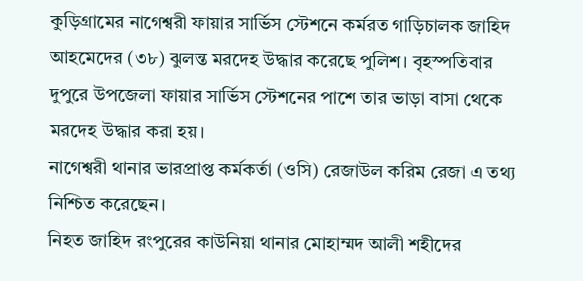কুড়িগ্রামের নাগেশ্বরী ফায়ার সার্ভিস স্টেশনে কর্মরত গাড়িচালক জাহিদ আহমেদের (৩৮) ঝুলন্ত মরদেহ উদ্ধার করেছে পুলিশ। বৃহস্পতিবার দুপুরে উপজেলা ফায়ার সার্ভিস স্টেশনের পাশে তার ভাড়া বাসা থেকে মরদেহ উদ্ধার করা হয়।
নাগেশ্বরী থানার ভারপ্রাপ্ত কর্মকর্তা (ওসি) রেজাউল করিম রেজা এ তথ্য নিশ্চিত করেছেন।
নিহত জাহিদ রংপুরের কাউনিয়া থানার মোহাম্মদ আলী শহীদের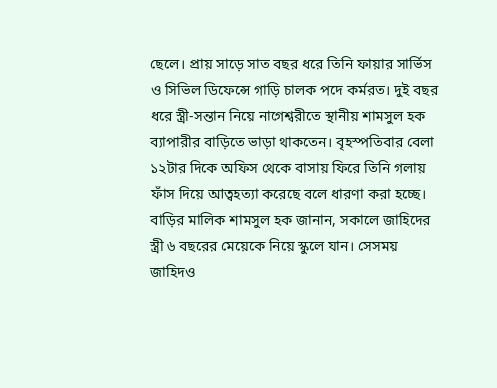ছেলে। প্রায় সাড়ে সাত বছর ধরে তিনি ফায়ার সার্ভিস ও সিভিল ডিফেন্সে গাড়ি চালক পদে কর্মরত। দুই বছর ধরে স্ত্রী-সন্তান নিয়ে নাগেশ্বরীতে স্থানীয় শামসুল হক ব্যাপারীর বাড়িতে ভাড়া থাকতেন। বৃহস্পতিবার বেলা ১২টার দিকে অফিস থেকে বাসায় ফিরে তিনি গলায় ফাঁস দিয়ে আত্বহত্যা করেছে বলে ধারণা করা হচ্ছে।
বাড়ির মালিক শামসুল হক জানান, সকালে জাহিদের স্ত্রী ৬ বছরের মেয়েকে নিয়ে স্কুলে যান। সেসময় জাহিদও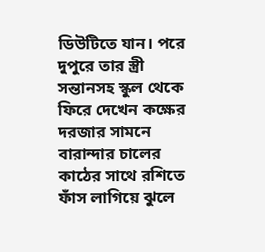ডিউটিতে যান। পরে দুপুরে তার স্ত্রী সন্তানসহ স্কুল থেকে ফিরে দেখেন কক্ষের দরজার সামনে বারান্দার চালের কাঠের সাথে রশিতে ফাঁস লাগিয়ে ঝুলে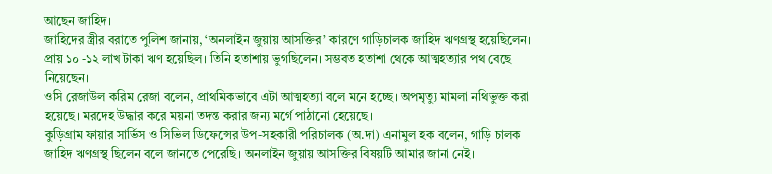আছেন জাহিদ।
জাহিদের স্ত্রীর বরাতে পুলিশ জানায়, ‘অনলাইন জুয়ায় আসক্তির’ কারণে গাড়িচালক জাহিদ ঋণগ্রস্থ হয়েছিলেন। প্রায় ১০ -১২ লাখ টাকা ঋণ হয়েছিল। তিনি হতাশায় ভুগছিলেন। সম্ভবত হতাশা থেকে আত্মহত্যার পথ বেছে নিয়েছেন।
ওসি রেজাউল করিম রেজা বলেন, প্রাথমিকভাবে এটা আত্মহত্যা বলে মনে হচ্ছে। অপমৃত্যু মামলা নথিভুক্ত করা হয়েছে। মরদেহ উদ্ধার করে ময়না তদন্ত করার জন্য মর্গে পাঠানো হেয়েছে।
কুড়িগ্রাম ফায়ার সার্ভিস ও সিভিল ডিফেন্সের উপ-সহকারী পরিচালক (অ.দা) এনামুল হক বলেন, গাড়ি চালক জাহিদ ঋণগ্রস্থ ছিলেন বলে জানতে পেরেছি। অনলাইন জুয়ায় আসক্তির বিষয়টি আমার জানা নেই।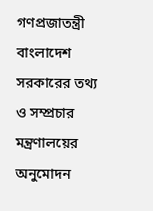গণপ্রজাতন্ত্রী বাংলাদেশ সরকারের তথ্য ও সম্প্রচার মন্ত্রণালয়ের অনুমোদন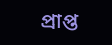প্রাপ্ত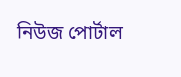নিউজ পোর্টাল